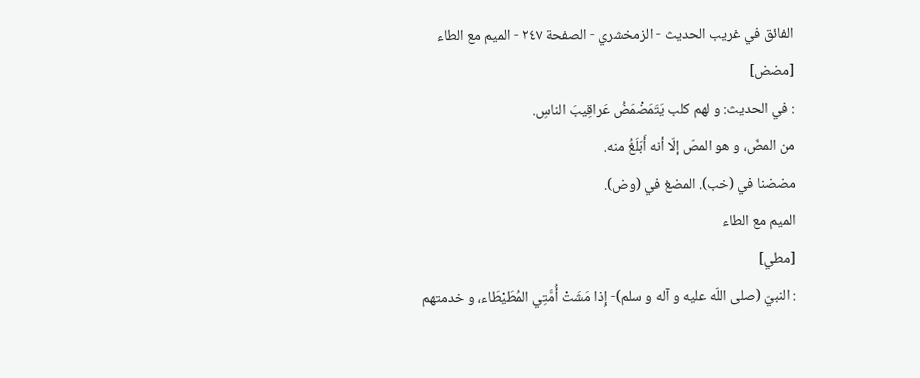الفائق في غريب الحديث - الزمخشري - الصفحة ٢٤٧ - الميم مع الطاء
[مضض]
: في الحديث: و لهم كلب يَتَمَضْمَضُ عَراقِيبَ الناسِ.
من المضّ، و هو المصّ إلّا أنه أَبّلَغُ منه.
مضضنا في (خب). المضغ في (وض).
الميم مع الطاء
[مطي]
: النبيّ (صلى اللّه عليه و آله و سلم)- إِذا مَشَتْ أُمَّتِي المُطَيْطَاء، و خدمتهم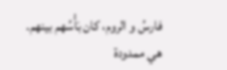فارسُ و الروم، كان بَأْسُهم بينهم.
هي ممدودة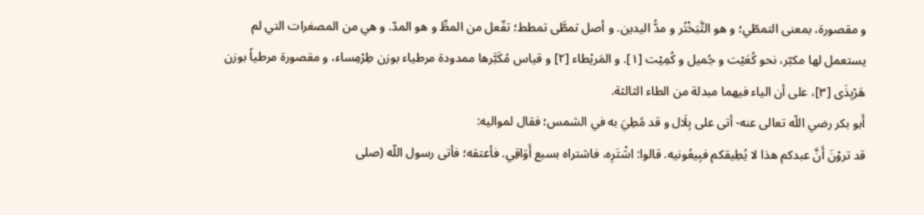و مقصورة، بمعنى التمطّي؛ و هو التَّبَخْتُر و مدُّ اليدين. و أصل تمطَّى تمطط؛ تفّعل من المطِّ و هو المدّ. و هي من المصغرات التي لم يستعمل لها مكبّر، نحو كُعَيْت و جُميل و كُمِيْت [١]. و المَريْطاء [٢] و قياس مُكَبَّرها ممدودة مرطياء بوزن طِرْمِساء، و مقصورة مرطياً بوزن هَرْبِذَى [٣]، على أن الياء فيهما مبدلة من الطاء الثالثة.
أَبو بكر رضي اللّه تعالى عنه- أتى على بِلَال و قد مُطِيَ به في الشمس؛ فقال لمواليه:
قد تروْنَ أَنَّ عبدكم هذا لا يُطِيقكم فبِيعُونيه. قالوا: اشْتَرِه، فاشتراه بسبع أَوَاقِي. فأعتقه؛ فأتى رسول اللّه (صلى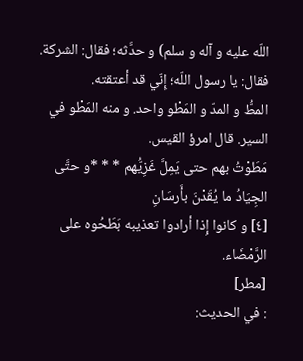اللّه عليه و آله و سلم) و حدَّثه؛ فقال: الشركة. فقال: يا رسول اللّه؛ إِنّي قد أعتقته.
المطُّ و المدّ و المَطْو واحد. و منه المَطْو في السير. قال امرؤ القيس.
مَطَوْتُ بهم حتى يَمِلَّ غَزِيُّهم * * *و حتَّى الجِيَادُ ما يُقَدْنَ بأَرسَانِ
[٤] و كانوا إِذا أرادوا تعذيبه بَطَحُوه على الرَّمْضَاء.
[مطر]
: في الحديث: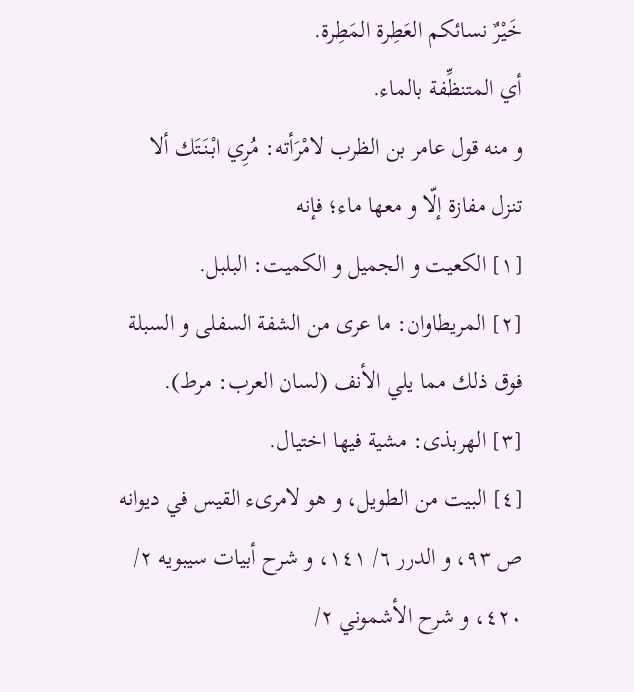خَيْرٌ نسائكم العَطِرة المَطِرة.
أي المتنظِّفة بالماء.
و منه قول عامر بن الظرب لامْرَأته: مُرِي ابْنَتَك ألا تنزل مفازة إلّا و معها ماء؛ فإنه
[١] الكعيت و الجميل و الكميت: البلبل.
[٢] المريطاوان: ما عرى من الشفة السفلى و السبلة فوق ذلك مما يلي الأنف (لسان العرب: مرط).
[٣] الهربذى: مشية فيها اختيال.
[٤] البيت من الطويل، و هو لامرىء القيس في ديوانه ص ٩٣، و الدرر ٦/ ١٤١، و شرح أبيات سيبويه ٢/ ٤٢٠، و شرح الأشموني ٢/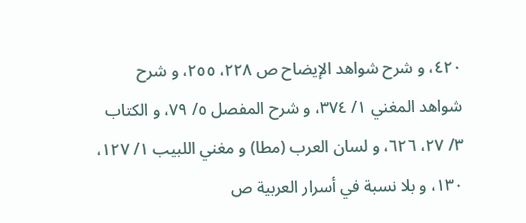٤٢٠، و شرح شواهد الإيضاح ص ٢٢٨، ٢٥٥، و شرح شواهد المغني ١/ ٣٧٤، و شرح المفصل ٥/ ٧٩، و الكتاب ٣/ ٢٧، ٦٢٦، و لسان العرب (مطا) و مغني اللبيب ١/ ١٢٧، ١٣٠، و بلا نسبة في أسرار العربية ص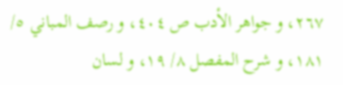٢٦٧، و جواهر الأدب ص ٤٠٤، و رصف المباني ٥/ ١٨١، و شرح المفصل ٨/ ١٩، و لسان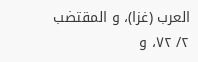العرب (غزا)، و المقتضب ٢/ ٧٢، و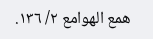همع الهوامع ٢/ ١٣٦.